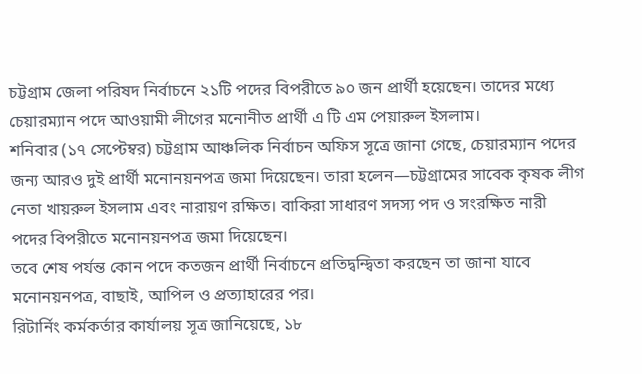চট্টগ্রাম জেলা পরিষদ নির্বাচনে ২১টি পদের বিপরীতে ৯০ জন প্রার্থী হয়েছেন। তাদের মধ্যে চেয়ারম্যান পদে আওয়ামী লীগের মনোনীত প্রার্থী এ টি এম পেয়ারুল ইসলাম।
শনিবার (১৭ সেপ্টেম্বর) চট্টগ্রাম আঞ্চলিক নির্বাচন অফিস সূত্রে জানা গেছে, চেয়ারম্যান পদের জন্য আরও দুই প্রার্থী মনোনয়নপত্র জমা দিয়েছেন। তারা হলেন—চট্টগ্রামের সাবেক কৃষক লীগ নেতা খায়রুল ইসলাম এবং নারায়ণ রক্ষিত। বাকিরা সাধারণ সদস্য পদ ও সংরক্ষিত নারী পদের বিপরীতে মনোনয়নপত্র জমা দিয়েছেন।
তবে শেষ পর্যন্ত কোন পদে কতজন প্রার্থী নির্বাচনে প্রতিদ্বন্দ্বিতা করছেন তা জানা যাবে মনোনয়নপত্র, বাছাই, আপিল ও প্রত্যাহারের পর।
রিটার্নিং কর্মকর্তার কার্যালয় সূত্র জানিয়েছে, ১৮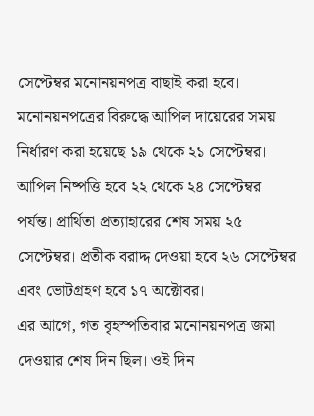সেপ্টেম্বর মনোনয়নপত্র বাছাই করা হবে। মনোনয়নপত্রের বিরুদ্ধে আপিল দায়েরের সময় নির্ধারণ করা হয়েছে ১৯ থেকে ২১ সেপ্টেম্বর। আপিল নিষ্পত্তি হবে ২২ থেকে ২৪ সেপ্টেম্বর পর্যন্ত। প্রার্থিতা প্রত্যাহারের শেষ সময় ২৫ সেপ্টেম্বর। প্রতীক বরাদ্দ দেওয়া হবে ২৬ সেপ্টেম্বর এবং ভোটগ্রহণ হবে ১৭ অক্টোবর।
এর আগে, গত বৃহস্পতিবার মনোনয়নপত্র জমা দেওয়ার শেষ দিন ছিল। ওই দিন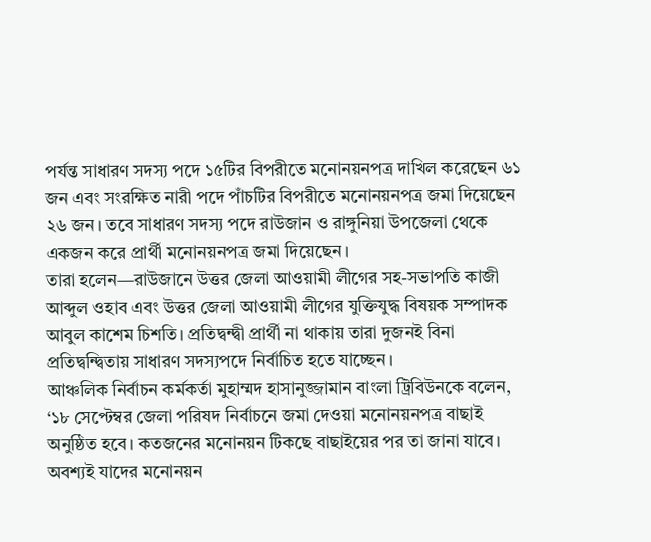পর্যন্ত সাধারণ সদস্য পদে ১৫টির বিপরীতে মনোনয়নপত্র দাখিল করেছেন ৬১ জন এবং সংরক্ষিত নারী পদে পাঁচটির বিপরীতে মনোনয়নপত্র জমা দিয়েছেন ২৬ জন। তবে সাধারণ সদস্য পদে রাউজান ও রাঙ্গুনিয়া উপজেলা থেকে একজন করে প্রার্থী মনোনয়নপত্র জমা দিয়েছেন।
তারা হলেন—রাউজানে উত্তর জেলা আওয়ামী লীগের সহ-সভাপতি কাজী আব্দুল ওহাব এবং উত্তর জেলা আওয়ামী লীগের যুক্তিযুদ্ধ বিষয়ক সম্পাদক আবুল কাশেম চিশতি। প্রতিদ্বন্দ্বী প্রার্থী না থাকায় তারা দুজনই বিনা প্রতিদ্বন্দ্বিতায় সাধারণ সদস্যপদে নির্বাচিত হতে যাচ্ছেন।
আঞ্চলিক নির্বাচন কর্মকর্তা মুহাম্মদ হাসানুজ্জামান বাংলা ট্রিবিউনকে বলেন, ‘১৮ সেপ্টেম্বর জেলা পরিষদ নির্বাচনে জমা দেওয়া মনোনয়নপত্র বাছাই অনুষ্ঠিত হবে। কতজনের মনোনয়ন টিকছে বাছাইয়ের পর তা জানা যাবে। অবশ্যই যাদের মনোনয়ন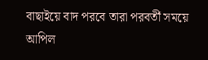বাছাইয়ে বাদ পরবে তারা পরবর্তী সময়ে আপিল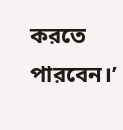করতে পারবেন।’